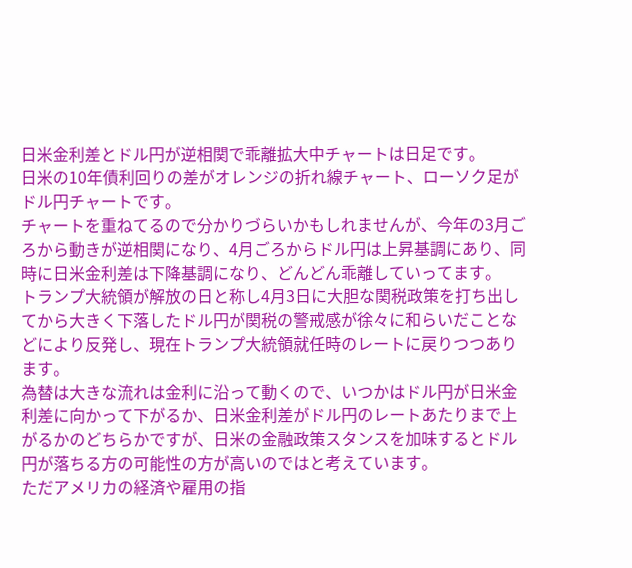日米金利差とドル円が逆相関で乖離拡大中チャートは日足です。
日米の10年債利回りの差がオレンジの折れ線チャート、ローソク足がドル円チャートです。
チャートを重ねてるので分かりづらいかもしれませんが、今年の3月ごろから動きが逆相関になり、4月ごろからドル円は上昇基調にあり、同時に日米金利差は下降基調になり、どんどん乖離していってます。
トランプ大統領が解放の日と称し4月3日に大胆な関税政策を打ち出してから大きく下落したドル円が関税の警戒感が徐々に和らいだことなどにより反発し、現在トランプ大統領就任時のレートに戻りつつあります。
為替は大きな流れは金利に沿って動くので、いつかはドル円が日米金利差に向かって下がるか、日米金利差がドル円のレートあたりまで上がるかのどちらかですが、日米の金融政策スタンスを加味するとドル円が落ちる方の可能性の方が高いのではと考えています。
ただアメリカの経済や雇用の指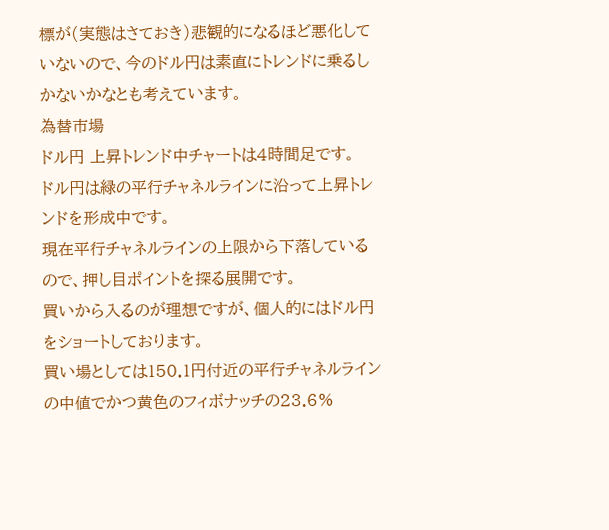標が(実態はさておき)悲観的になるほど悪化していないので、今のドル円は素直にトレンドに乗るしかないかなとも考えています。
為替市場
ドル円 上昇トレンド中チャートは4時間足です。
ドル円は緑の平行チャネルラインに沿って上昇トレンドを形成中です。
現在平行チャネルラインの上限から下落しているので、押し目ポイントを探る展開です。
買いから入るのが理想ですが、個人的にはドル円をショートしております。
買い場としては150.1円付近の平行チャネルラインの中値でかつ黄色のフィボナッチの23.6%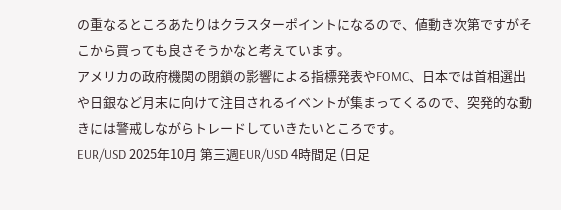の重なるところあたりはクラスターポイントになるので、値動き次第ですがそこから買っても良さそうかなと考えています。
アメリカの政府機関の閉鎖の影響による指標発表やFOMC、日本では首相選出や日銀など月末に向けて注目されるイベントが集まってくるので、突発的な動きには警戒しながらトレードしていきたいところです。
EUR/USD 2025年10月 第三週EUR/USD 4時間足 (日足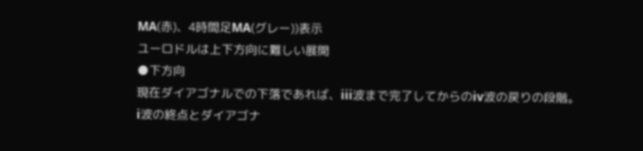MA(赤)、4時間足MA(グレー))表示
ユーロドルは上下方向に難しい展開
●下方向
現在ダイアゴナルでの下落であれば、iii波まで完了してからのiv波の戻りの段階。
i波の終点とダイアゴナ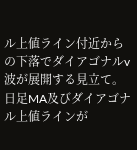ル上値ライン付近からの下落でダイアゴナルv波が展開する見立て。
日足MA及びダイアゴナル上値ラインが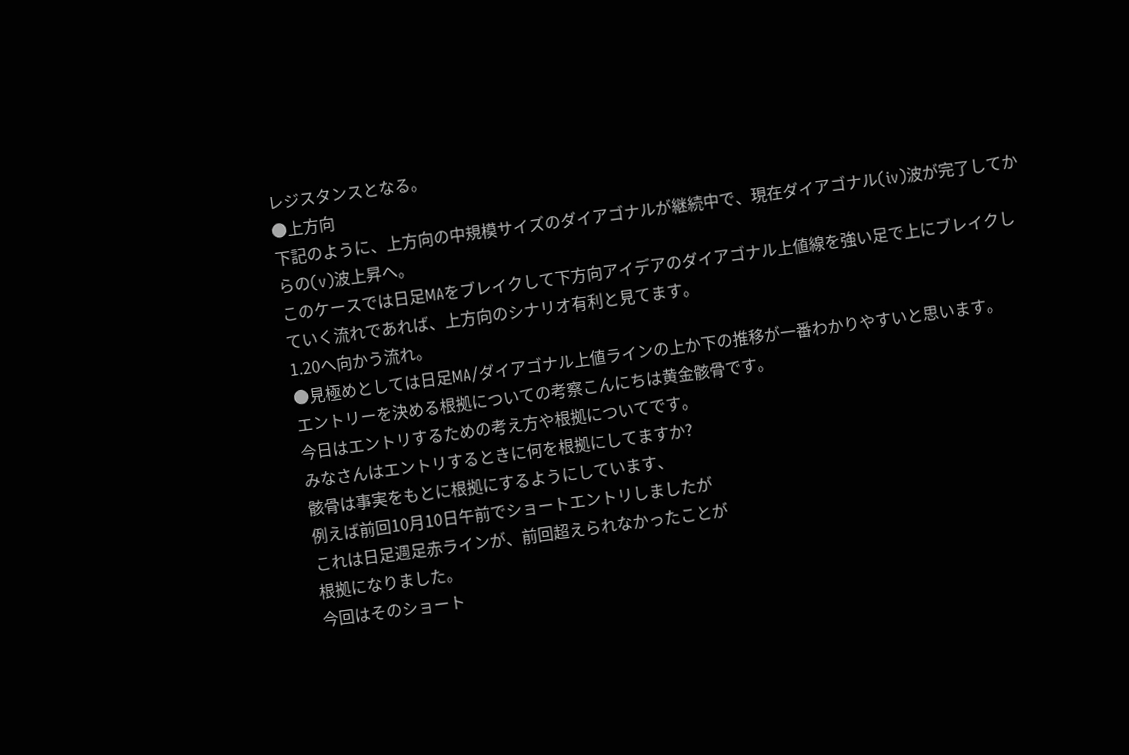レジスタンスとなる。
●上方向
下記のように、上方向の中規模サイズのダイアゴナルが継続中で、現在ダイアゴナル(iv)波が完了してからの(v)波上昇へ。
このケースでは日足MAをブレイクして下方向アイデアのダイアゴナル上値線を強い足で上にブレイクしていく流れであれば、上方向のシナリオ有利と見てます。
1.20へ向かう流れ。
●見極めとしては日足MA/ダイアゴナル上値ラインの上か下の推移が一番わかりやすいと思います。
エントリーを決める根拠についての考察こんにちは黄金骸骨です。
今日はエントリするための考え方や根拠についてです。
みなさんはエントリするときに何を根拠にしてますか?
骸骨は事実をもとに根拠にするようにしています、
例えば前回10月10日午前でショートエントリしましたが
これは日足週足赤ラインが、前回超えられなかったことが
根拠になりました。
今回はそのショート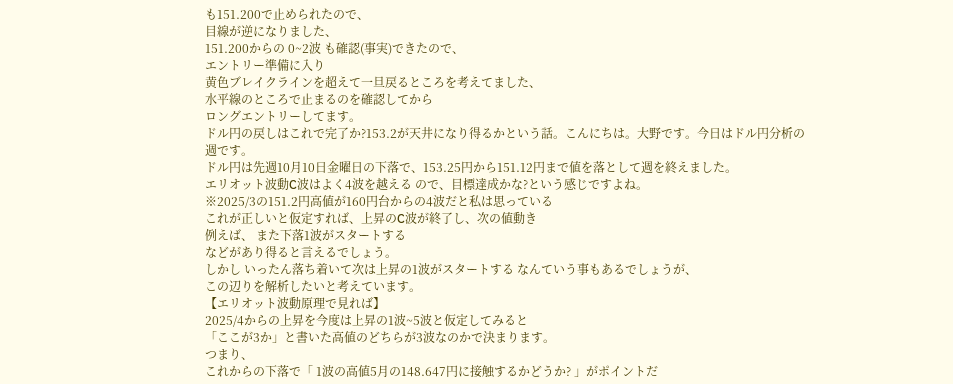も151.200で止められたので、
目線が逆になりました、
151.200からの 0~2波 も確認(事実)できたので、
エントリー準備に入り
黄色ブレイクラインを超えて一旦戻るところを考えてました、
水平線のところで止まるのを確認してから
ロングエントリーしてます。
ドル円の戻しはこれで完了か?153.2が天井になり得るかという話。こんにちは。大野です。今日はドル円分析の週です。
ドル円は先週10月10日金曜日の下落で、153.25円から151.12円まで値を落として週を終えました。
エリオット波動C波はよく4波を越える ので、目標達成かな?という感じですよね。
※2025/3の151.2円高値が160円台からの4波だと私は思っている
これが正しいと仮定すれば、上昇のC波が終了し、次の値動き
例えば、 また下落1波がスタートする
などがあり得ると言えるでしょう。
しかし いったん落ち着いて次は上昇の1波がスタートする なんていう事もあるでしょうが、
この辺りを解析したいと考えています。
【エリオット波動原理で見れば】
2025/4からの上昇を今度は上昇の1波~5波と仮定してみると
「ここが3か」と書いた高値のどちらが3波なのかで決まります。
つまり、
これからの下落で「 1波の高値5月の148.647円に接触するかどうか? 」がポイントだ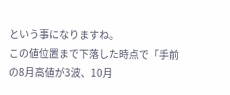という事になりますね。
この値位置まで下落した時点で「手前の8月高値が3波、10月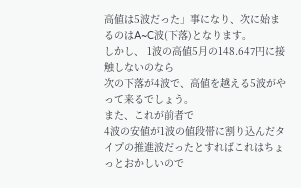高値は5波だった」事になり、次に始まるのはA~C波(下落)となります。
しかし、 1波の高値5月の148.647円に接触しないのなら
次の下落が4波で、高値を越える5波がやって来るでしょう。
また、これが前者で
4波の安値が1波の値段帯に割り込んだタイプの推進波だったとすればこれはちょっとおかしいので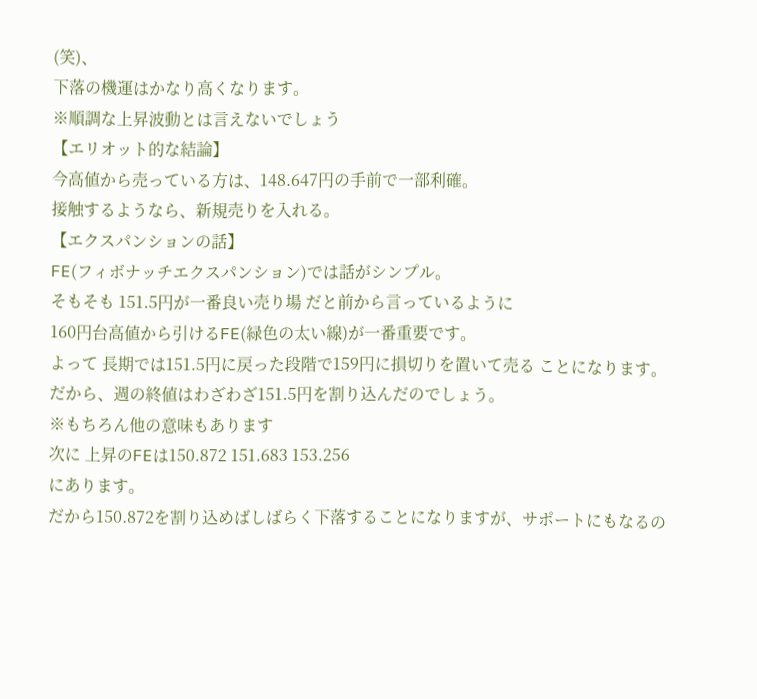(笑)、
下落の機運はかなり高くなります。
※順調な上昇波動とは言えないでしょう
【エリオット的な結論】
今高値から売っている方は、148.647円の手前で一部利確。
接触するようなら、新規売りを入れる。
【エクスパンションの話】
FE(フィボナッチエクスパンション)では話がシンプル。
そもそも 151.5円が一番良い売り場 だと前から言っているように
160円台高値から引けるFE(緑色の太い線)が一番重要です。
よって 長期では151.5円に戻った段階で159円に損切りを置いて売る ことになります。
だから、週の終値はわざわざ151.5円を割り込んだのでしょう。
※もちろん他の意味もあります
次に 上昇のFEは150.872 151.683 153.256
にあります。
だから150.872を割り込めばしばらく下落することになりますが、サポートにもなるの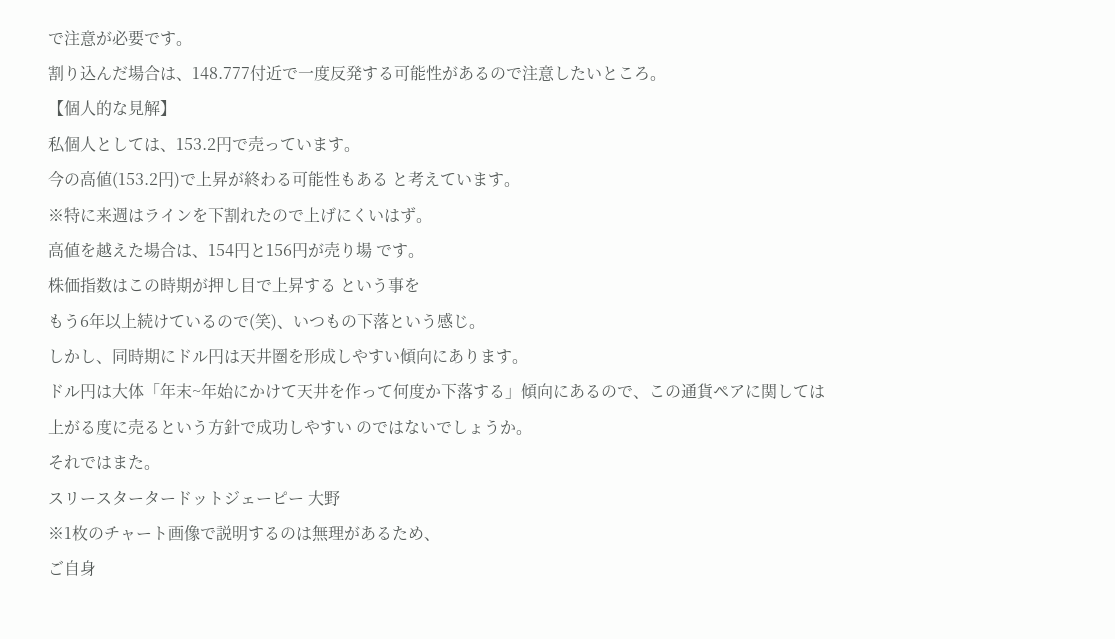で注意が必要です。
割り込んだ場合は、148.777付近で一度反発する可能性があるので注意したいところ。
【個人的な見解】
私個人としては、153.2円で売っています。
今の高値(153.2円)で上昇が終わる可能性もある と考えています。
※特に来週はラインを下割れたので上げにくいはず。
高値を越えた場合は、154円と156円が売り場 です。
株価指数はこの時期が押し目で上昇する という事を
もう6年以上続けているので(笑)、いつもの下落という感じ。
しかし、同時期にドル円は天井圏を形成しやすい傾向にあります。
ドル円は大体「年末~年始にかけて天井を作って何度か下落する」傾向にあるので、この通貨ペアに関しては
上がる度に売るという方針で成功しやすい のではないでしょうか。
それではまた。
スリースタータードットジェーピー 大野
※1枚のチャート画像で説明するのは無理があるため、
ご自身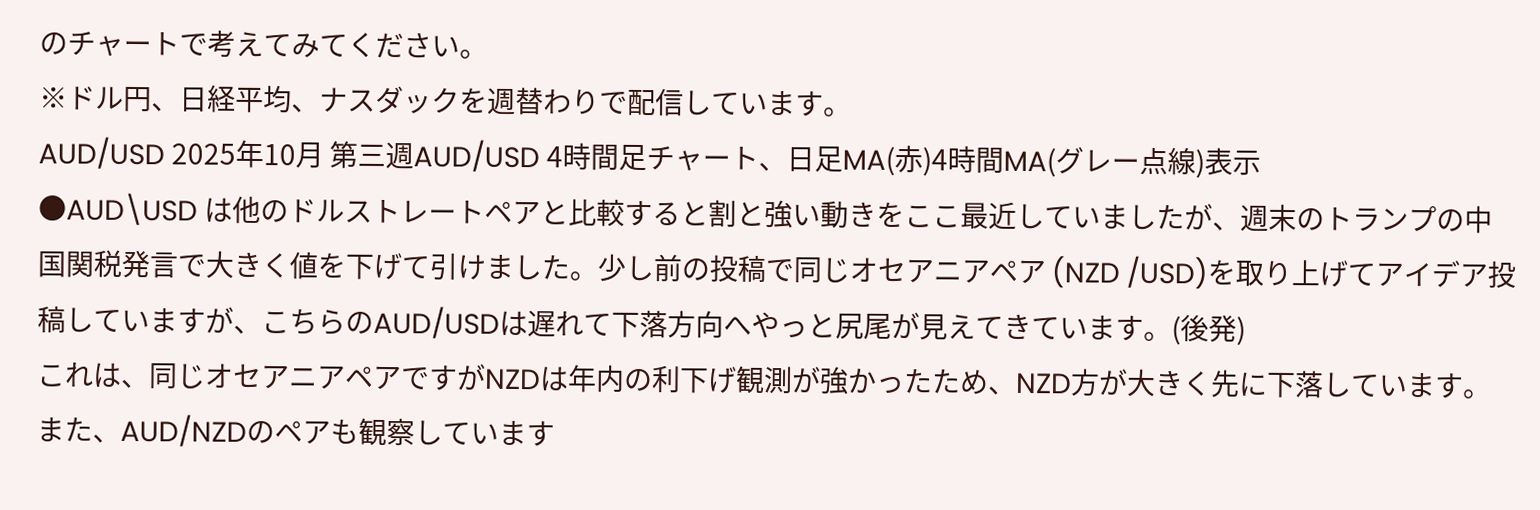のチャートで考えてみてください。
※ドル円、日経平均、ナスダックを週替わりで配信しています。
AUD/USD 2025年10月 第三週AUD/USD 4時間足チャート、日足MA(赤)4時間MA(グレー点線)表示
●AUD\USD は他のドルストレートペアと比較すると割と強い動きをここ最近していましたが、週末のトランプの中国関税発言で大きく値を下げて引けました。少し前の投稿で同じオセアニアペア (NZD /USD)を取り上げてアイデア投稿していますが、こちらのAUD/USDは遅れて下落方向へやっと尻尾が見えてきています。(後発)
これは、同じオセアニアペアですがNZDは年内の利下げ観測が強かったため、NZD方が大きく先に下落しています。また、AUD/NZDのペアも観察しています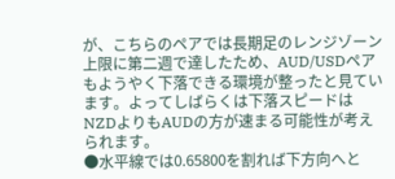が、こちらのペアでは長期足のレンジゾーン上限に第二週で達したため、AUD/USDペアもようやく下落できる環境が整ったと見ています。よってしばらくは下落スピードはNZDよりもAUDの方が速まる可能性が考えられます。
●水平線では0.65800を割れば下方向へと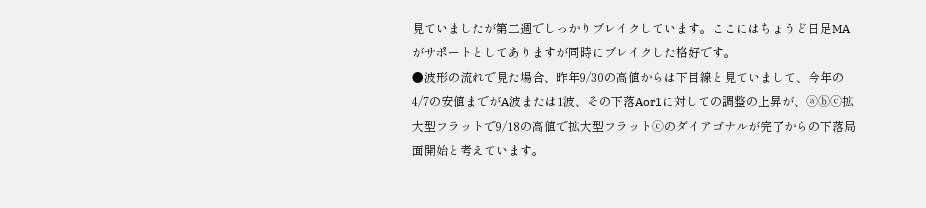見ていましたが第二週でしっかりブレイクしています。ここにはちょうど日足MAがサポートとしてありますが同時にブレイクした格好です。
●波形の流れで見た場合、昨年9/30の高値からは下目線と見ていまして、今年の4/7の安値までがA波または1波、その下落Aor1に対しての調整の上昇が、ⓐⓑⓒ拡大型フラットで9/18の高値で拡大型フラットⓒのダイアゴナルが完了からの下落局面開始と考えています。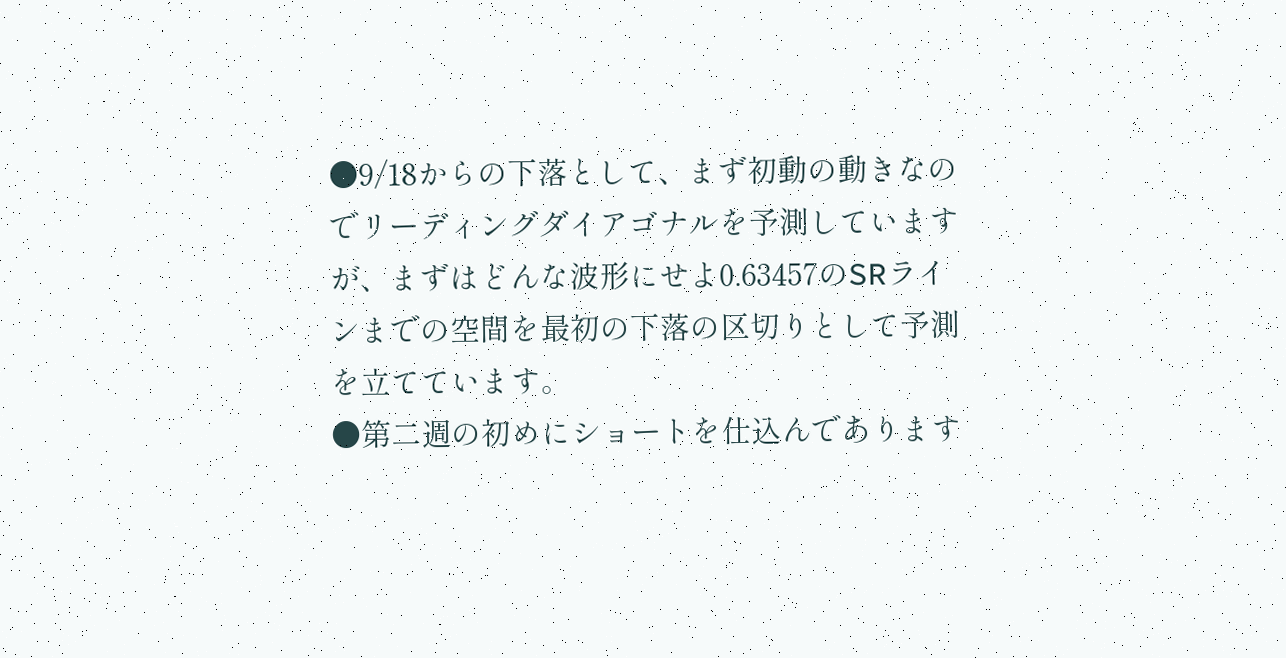●9/18からの下落として、まず初動の動きなのでリーディングダイアゴナルを予測していますが、まずはどんな波形にせよ0.63457のSRラインまでの空間を最初の下落の区切りとして予測を立てています。
●第二週の初めにショートを仕込んであります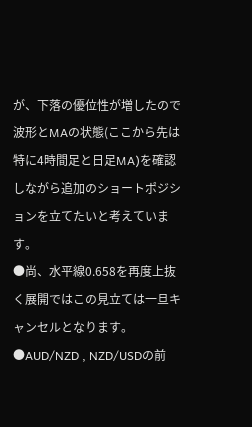が、下落の優位性が増したので波形とMAの状態(ここから先は特に4時間足と日足MA)を確認しながら追加のショートポジションを立てたいと考えています。
●尚、水平線0.658を再度上抜く展開ではこの見立ては一旦キャンセルとなります。
●AUD/NZD , NZD/USDの前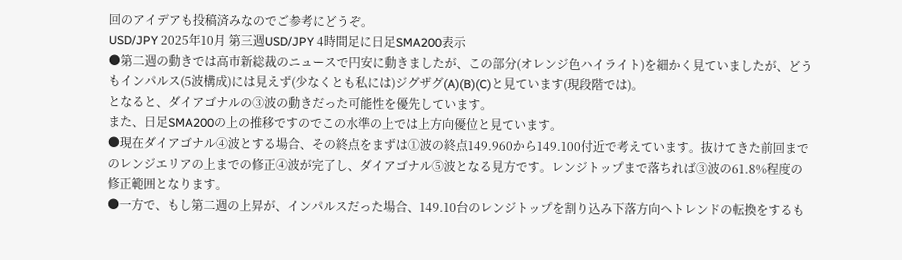回のアイデアも投稿済みなのでご参考にどうぞ。
USD/JPY 2025年10月 第三週USD/JPY 4時間足に日足SMA200表示
●第二週の動きでは高市新総裁のニュースで円安に動きましたが、この部分(オレンジ色ハイライト)を細かく見ていましたが、どうもインパルス(5波構成)には見えず(少なくとも私には)ジグザグ(A)(B)(C)と見ています(現段階では)。
となると、ダイアゴナルの③波の動きだった可能性を優先しています。
また、日足SMA200の上の推移ですのでこの水準の上では上方向優位と見ています。
●現在ダイアゴナル④波とする場合、その終点をまずは①波の終点149.960から149.100付近で考えています。抜けてきた前回までのレンジエリアの上までの修正④波が完了し、ダイアゴナル⑤波となる見方です。レンジトップまで落ちれば③波の61.8%程度の修正範囲となります。
●一方で、もし第二週の上昇が、インパルスだった場合、149.10台のレンジトップを割り込み下落方向へトレンドの転換をするも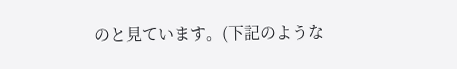のと見ています。(下記のような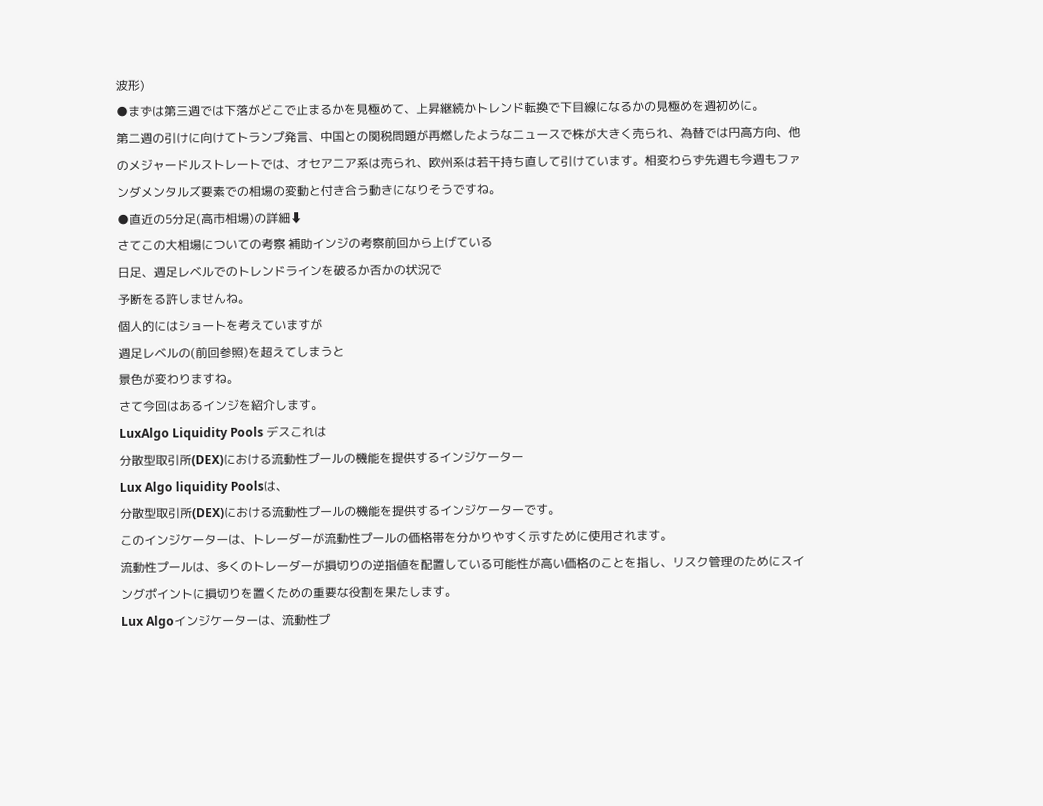波形)
●まずは第三週では下落がどこで止まるかを見極めて、上昇継続かトレンド転換で下目線になるかの見極めを週初めに。
第二週の引けに向けてトランプ発言、中国との関税問題が再燃したようなニュースで株が大きく売られ、為替では円高方向、他のメジャードルストレートでは、オセアニア系は売られ、欧州系は若干持ち直して引けています。相変わらず先週も今週もファンダメンタルズ要素での相場の変動と付き合う動きになりそうですね。
●直近の5分足(高市相場)の詳細⬇
さてこの大相場についての考察 補助インジの考察前回から上げている
日足、週足レベルでのトレンドラインを破るか否かの状況で
予断をる許しませんね。
個人的にはショートを考えていますが
週足レベルの(前回参照)を超えてしまうと
景色が変わりますね。
さて今回はあるインジを紹介します。
LuxAlgo Liquidity Pools デスこれは
分散型取引所(DEX)における流動性プールの機能を提供するインジケーター
Lux Algo liquidity Poolsは、
分散型取引所(DEX)における流動性プールの機能を提供するインジケーターです。
このインジケーターは、トレーダーが流動性プールの価格帯を分かりやすく示すために使用されます。
流動性プールは、多くのトレーダーが損切りの逆指値を配置している可能性が高い価格のことを指し、リスク管理のためにスイングポイントに損切りを置くための重要な役割を果たします。
Lux Algoインジケーターは、流動性プ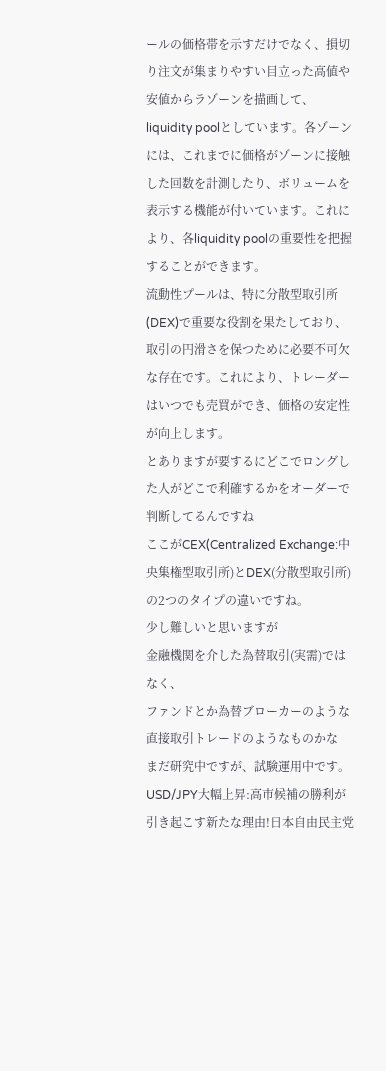ールの価格帯を示すだけでなく、損切り注文が集まりやすい目立った高値や安値からラゾーンを描画して、liquidity poolとしています。各ゾーンには、これまでに価格がゾーンに接触した回数を計測したり、ボリュームを表示する機能が付いています。これにより、各liquidity poolの重要性を把握することができます。
流動性プールは、特に分散型取引所(DEX)で重要な役割を果たしており、取引の円滑さを保つために必要不可欠な存在です。これにより、トレーダーはいつでも売買ができ、価格の安定性が向上します。
とありますが要するにどこでロングした人がどこで利確するかをオーダーで判断してるんですね
ここがCEX(Centralized Exchange:中央集権型取引所)とDEX(分散型取引所)の2つのタイプの違いですね。
少し難しいと思いますが
金融機関を介した為替取引(実需)ではなく、
ファンドとか為替ブローカーのような直接取引トレードのようなものかな
まだ研究中ですが、試験運用中です。
USD/JPY大幅上昇:高市候補の勝利が引き起こす新たな理由!日本自由民主党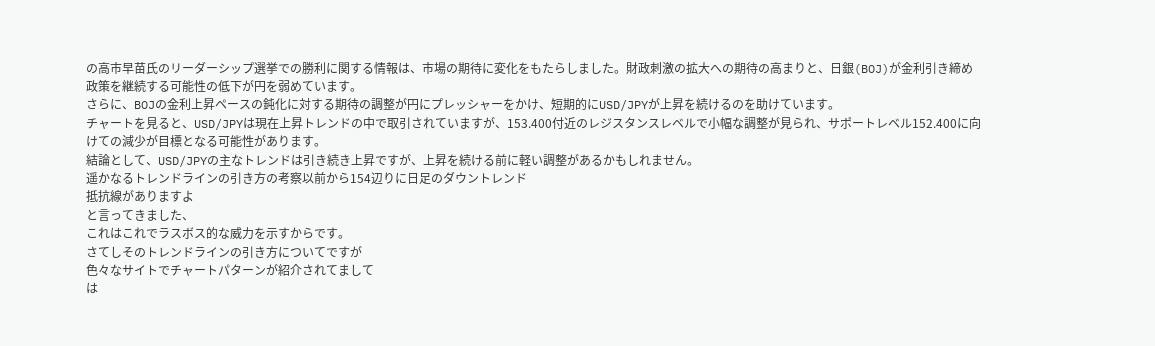の高市早苗氏のリーダーシップ選挙での勝利に関する情報は、市場の期待に変化をもたらしました。財政刺激の拡大への期待の高まりと、日銀(BOJ)が金利引き締め政策を継続する可能性の低下が円を弱めています。
さらに、BOJの金利上昇ペースの鈍化に対する期待の調整が円にプレッシャーをかけ、短期的にUSD/JPYが上昇を続けるのを助けています。
チャートを見ると、USD/JPYは現在上昇トレンドの中で取引されていますが、153.400付近のレジスタンスレベルで小幅な調整が見られ、サポートレベル152.400に向けての減少が目標となる可能性があります。
結論として、USD/JPYの主なトレンドは引き続き上昇ですが、上昇を続ける前に軽い調整があるかもしれません。
遥かなるトレンドラインの引き方の考察以前から154辺りに日足のダウントレンド
抵抗線がありますよ
と言ってきました、
これはこれでラスボス的な威力を示すからです。
さてしそのトレンドラインの引き方についてですが
色々なサイトでチャートパターンが紹介されてまして
は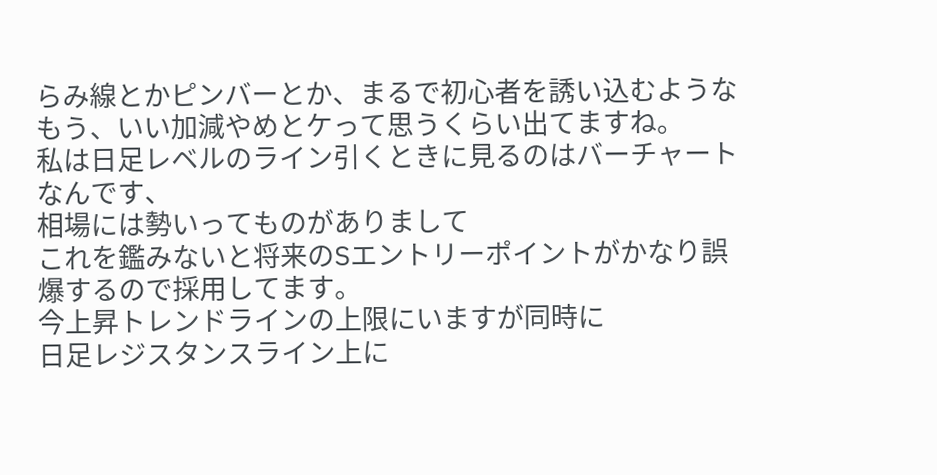らみ線とかピンバーとか、まるで初心者を誘い込むような
もう、いい加減やめとケって思うくらい出てますね。
私は日足レベルのライン引くときに見るのはバーチャートなんです、
相場には勢いってものがありまして
これを鑑みないと将来のSエントリーポイントがかなり誤爆するので採用してます。
今上昇トレンドラインの上限にいますが同時に
日足レジスタンスライン上に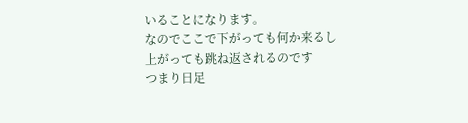いることになります。
なのでここで下がっても何か来るし
上がっても跳ね返されるのです
つまり日足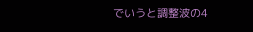でいうと調整波の4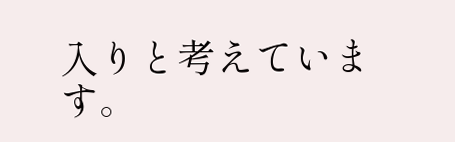入りと考えています。